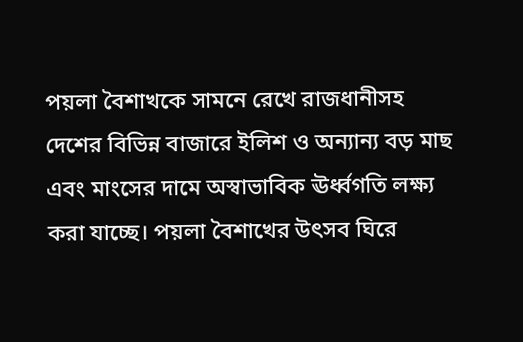পয়লা বৈশাখকে সামনে রেখে রাজধানীসহ দেশের বিভিন্ন বাজারে ইলিশ ও অন্যান্য বড় মাছ এবং মাংসের দামে অস্বাভাবিক ঊর্ধ্বগতি লক্ষ্য করা যাচ্ছে। পয়লা বৈশাখের উৎসব ঘিরে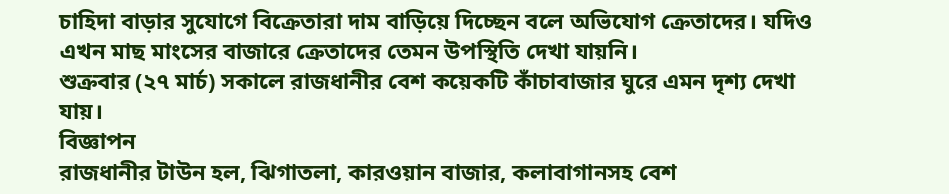চাহিদা বাড়ার সুযোগে বিক্রেতারা দাম বাড়িয়ে দিচ্ছেন বলে অভিযোগ ক্রেতাদের। যদিও এখন মাছ মাংসের বাজারে ক্রেতাদের তেমন উপস্থিতি দেখা যায়নি।
শুক্রবার (২৭ মার্চ) সকালে রাজধানীর বেশ কয়েকটি কাঁচাবাজার ঘুরে এমন দৃশ্য দেখা যায়।
বিজ্ঞাপন
রাজধানীর টাউন হল, ঝিগাতলা, কারওয়ান বাজার, কলাবাগানসহ বেশ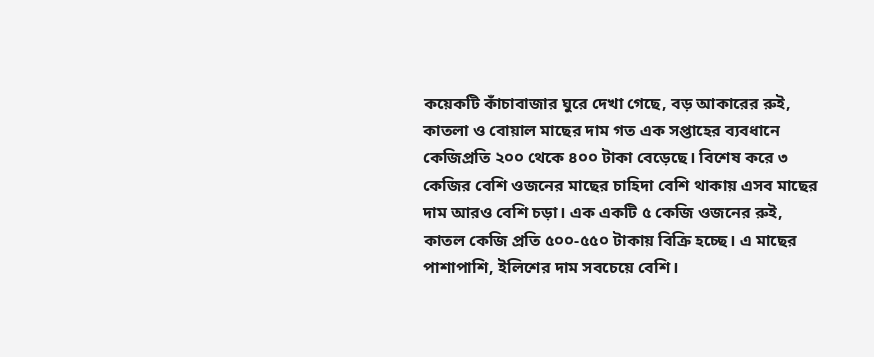কয়েকটি কাঁচাবাজার ঘুরে দেখা গেছে, বড় আকারের রুই, কাতলা ও বোয়াল মাছের দাম গত এক সপ্তাহের ব্যবধানে কেজিপ্রতি ২০০ থেকে ৪০০ টাকা বেড়েছে। বিশেষ করে ৩ কেজির বেশি ওজনের মাছের চাহিদা বেশি থাকায় এসব মাছের দাম আরও বেশি চড়া। এক একটি ৫ কেজি ওজনের রুই, কাতল কেজি প্রতি ৫০০-৫৫০ টাকায় বিক্রি হচ্ছে। এ মাছের পাশাপাশি, ইলিশের দাম সবচেয়ে বেশি।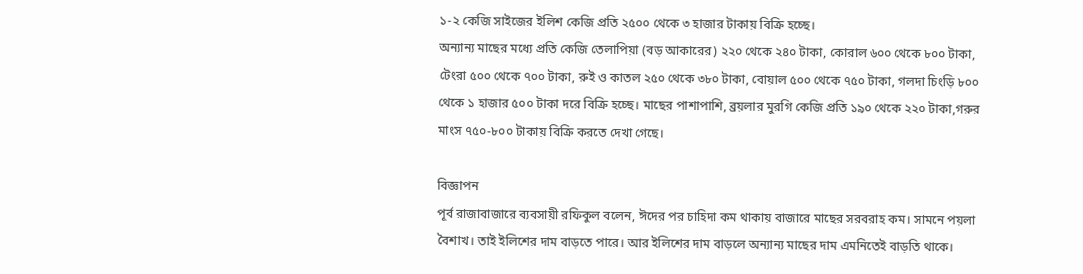১-২ কেজি সাইজের ইলিশ কেজি প্রতি ২৫০০ থেকে ৩ হাজার টাকায় বিক্রি হচ্ছে।
অন্যান্য মাছের মধ্যে প্রতি কেজি তেলাপিয়া (বড় আকারের) ২২০ থেকে ২৪০ টাকা, কোরাল ৬০০ থেকে ৮০০ টাকা, টেংরা ৫০০ থেকে ৭০০ টাকা, রুই ও কাতল ২৫০ থেকে ৩৮০ টাকা, বোয়াল ৫০০ থেকে ৭৫০ টাকা, গলদা চিংড়ি ৮০০ থেকে ১ হাজার ৫০০ টাকা দরে বিক্রি হচ্ছে। মাছের পাশাপাশি, ব্রয়লার মুরগি কেজি প্রতি ১৯০ থেকে ২২০ টাকা,গরুর মাংস ৭৫০-৮০০ টাকায় বিক্রি করতে দেখা গেছে।

বিজ্ঞাপন
পূর্ব রাজাবাজারে ব্যবসায়ী রফিকুল বলেন, ঈদের পর চাহিদা কম থাকায় বাজারে মাছের সরবরাহ কম। সামনে পয়লা বৈশাখ। তাই ইলিশের দাম বাড়তে পারে। আর ইলিশের দাম বাড়লে অন্যান্য মাছের দাম এমনিতেই বাড়তি থাকে।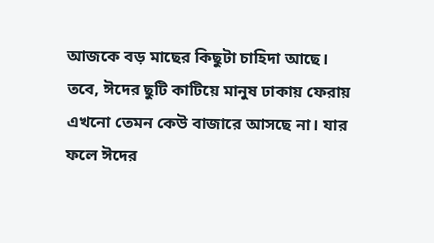আজকে বড় মাছের কিছুটা চাহিদা আছে। তবে, ঈদের ছুটি কাটিয়ে মানুষ ঢাকায় ফেরায় এখনো তেমন কেউ বাজারে আসছে না। যার ফলে ঈদের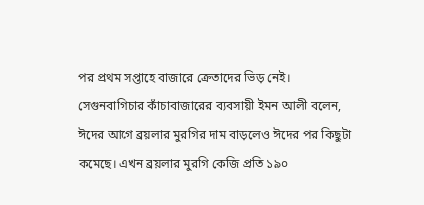পর প্রথম সপ্তাহে বাজারে ক্রেতাদের ভিড় নেই।
সেগুনবাগিচার কাঁচাবাজারের ব্যবসায়ী ইমন আলী বলেন, ঈদের আগে ব্রয়লার মুরগির দাম বাড়লেও ঈদের পর কিছুটা কমেছে। এখন ব্রয়লার মুরগি কেজি প্রতি ১৯০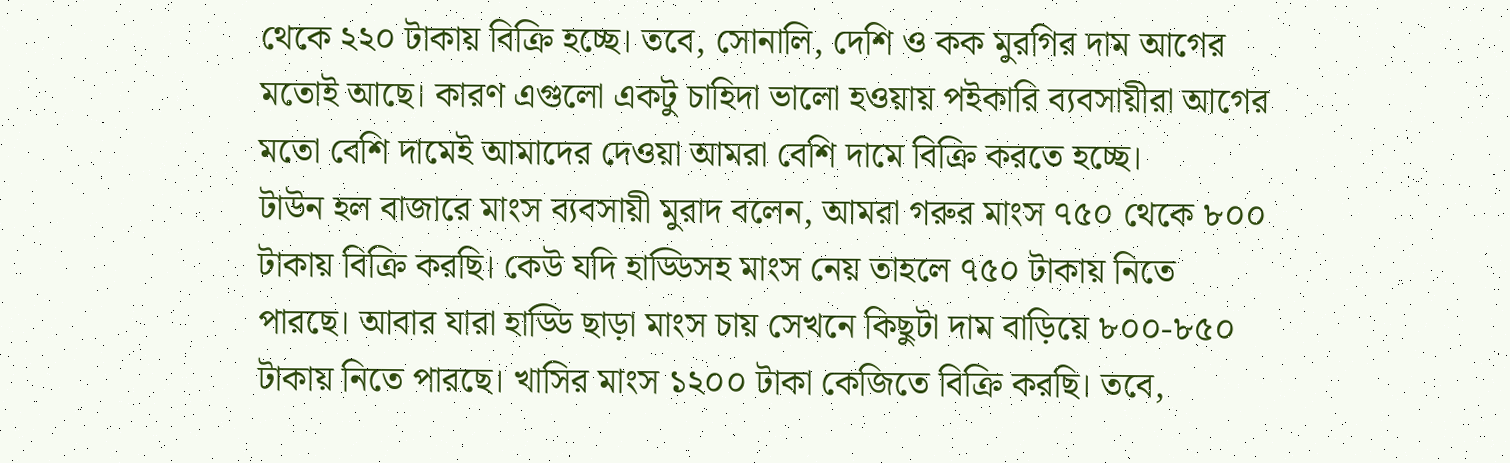থেকে ২২০ টাকায় বিক্রি হচ্ছে। তবে, সোনালি, দেশি ও কক মুরগির দাম আগের মতোই আছে। কারণ এগুলো একটু চাহিদা ভালো হওয়ায় পইকারি ব্যবসায়ীরা আগের মতো বেশি দামেই আমাদের দেওয়া আমরা বেশি দামে বিক্রি করতে হচ্ছে।
টাউন হল বাজারে মাংস ব্যবসায়ী মুরাদ বলেন, আমরা গরুর মাংস ৭৫০ থেকে ৮০০ টাকায় বিক্রি করছি। কেউ যদি হাড্ডিসহ মাংস নেয় তাহলে ৭৫০ টাকায় নিতে পারছে। আবার যারা হাড্ডি ছাড়া মাংস চায় সেখনে কিছুটা দাম বাড়িয়ে ৮০০-৮৫০ টাকায় নিতে পারছে। খাসির মাংস ১২০০ টাকা কেজিতে বিক্রি করছি। তবে,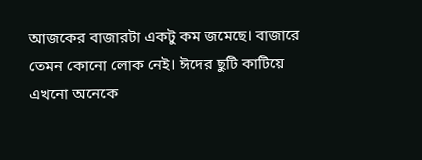আজকের বাজারটা একটু কম জমেছে। বাজারে তেমন কোনো লোক নেই। ঈদের ছুটি কাটিয়ে এখনো অনেকে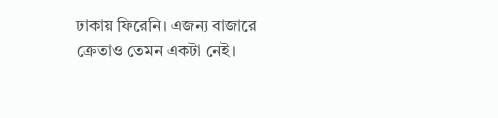ঢাকায় ফিরেনি। এজন্য বাজারে ক্রেতাও তেমন একটা নেই।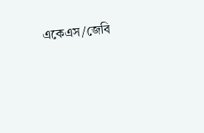একেএস/জেবি